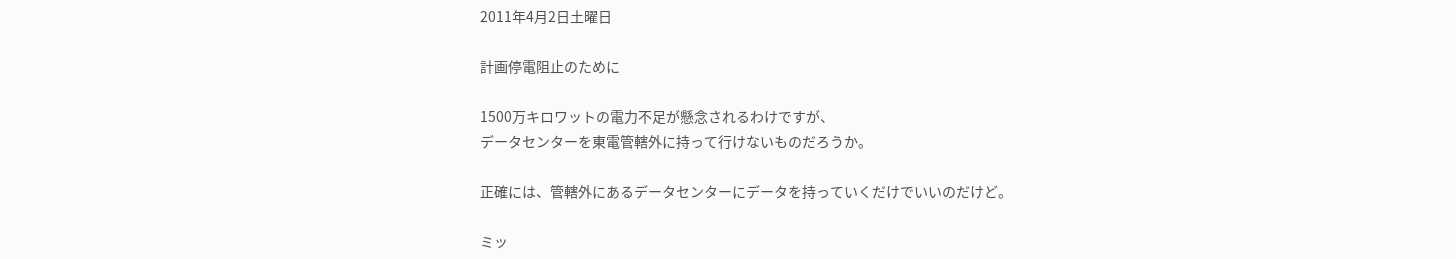2011年4月2日土曜日

計画停電阻止のために

1500万キロワットの電力不足が懸念されるわけですが、
データセンターを東電管轄外に持って行けないものだろうか。

正確には、管轄外にあるデータセンターにデータを持っていくだけでいいのだけど。

ミッ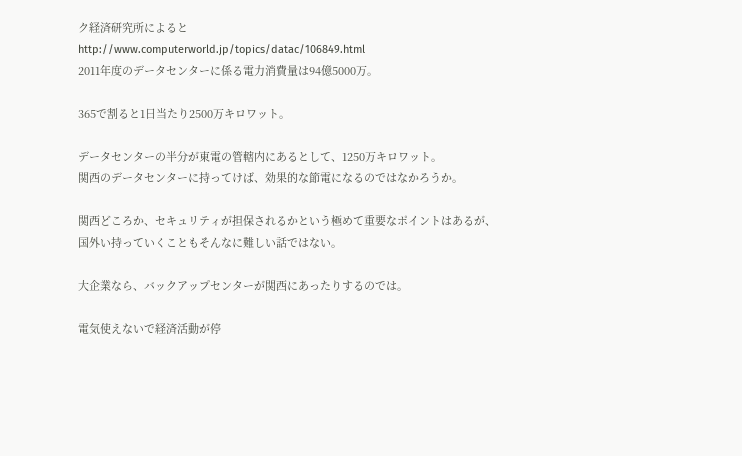ク経済研究所によると
http://www.computerworld.jp/topics/datac/106849.html
2011年度のデータセンターに係る電力消費量は94億5000万。

365で割ると1日当たり2500万キロワット。

データセンターの半分が東電の管轄内にあるとして、1250万キロワット。
関西のデータセンターに持ってけば、効果的な節電になるのではなかろうか。

関西どころか、セキュリティが担保されるかという極めて重要なポイントはあるが、
国外い持っていくこともそんなに難しい話ではない。

大企業なら、バックアップセンターが関西にあったりするのでは。

電気使えないで経済活動が停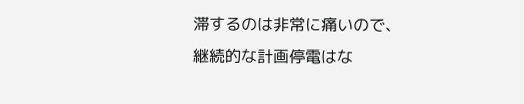滞するのは非常に痛いので、
継続的な計画停電はな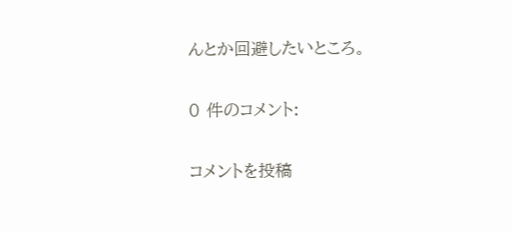んとか回避したいところ。

0 件のコメント:

コメントを投稿